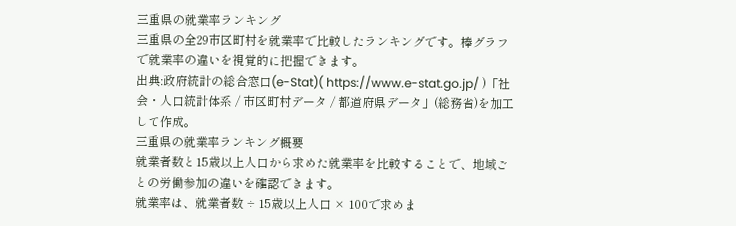三重県の就業率ランキング
三重県の全29市区町村を就業率で比較したランキングです。棒グラフで就業率の違いを視覚的に把握できます。
出典:政府統計の総合窓口(e-Stat)( https://www.e-stat.go.jp/ )「社会・人口統計体系 / 市区町村データ / 都道府県データ」(総務省)を加工して作成。
三重県の就業率ランキング概要
就業者数と15歳以上人口から求めた就業率を比較することで、地域ごとの労働参加の違いを確認できます。
就業率は、就業者数 ÷ 15歳以上人口 × 100で求めま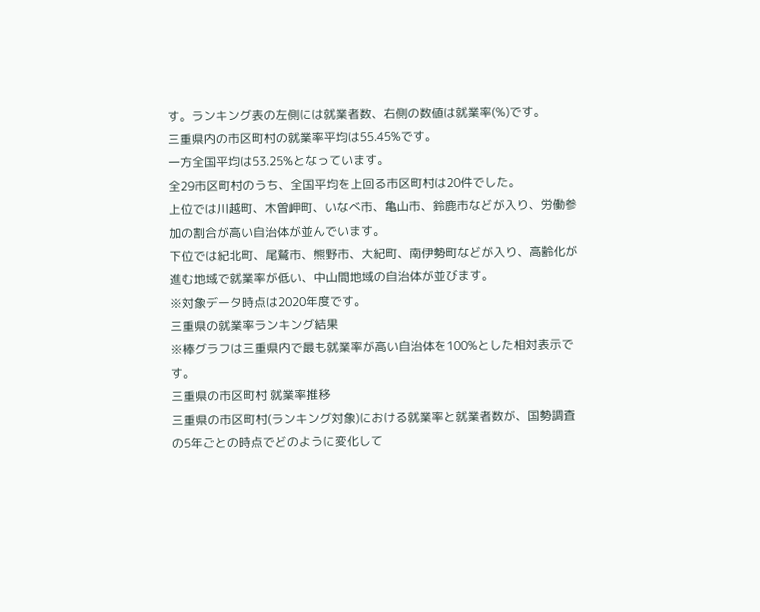す。ランキング表の左側には就業者数、右側の数値は就業率(%)です。
三重県内の市区町村の就業率平均は55.45%です。
一方全国平均は53.25%となっています。
全29市区町村のうち、全国平均を上回る市区町村は20件でした。
上位では川越町、木曽岬町、いなべ市、亀山市、鈴鹿市などが入り、労働参加の割合が高い自治体が並んでいます。
下位では紀北町、尾鷲市、熊野市、大紀町、南伊勢町などが入り、高齢化が進む地域で就業率が低い、中山間地域の自治体が並びます。
※対象データ時点は2020年度です。
三重県の就業率ランキング結果
※棒グラフは三重県内で最も就業率が高い自治体を100%とした相対表示です。
三重県の市区町村 就業率推移
三重県の市区町村(ランキング対象)における就業率と就業者数が、国勢調査の5年ごとの時点でどのように変化して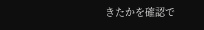きたかを確認で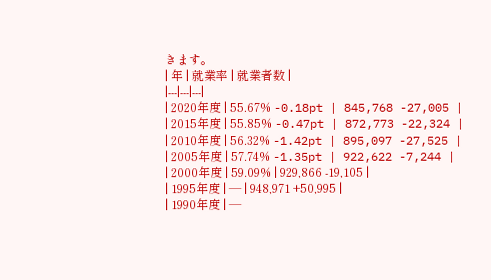きます。
| 年 | 就業率 | 就業者数 |
|---|---|---|
| 2020年度 | 55.67% -0.18pt | 845,768 -27,005 |
| 2015年度 | 55.85% -0.47pt | 872,773 -22,324 |
| 2010年度 | 56.32% -1.42pt | 895,097 -27,525 |
| 2005年度 | 57.74% -1.35pt | 922,622 -7,244 |
| 2000年度 | 59.09% | 929,866 -19,105 |
| 1995年度 | — | 948,971 +50,995 |
| 1990年度 | —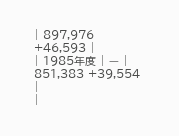| 897,976 +46,593 |
| 1985年度 | — | 851,383 +39,554 |
|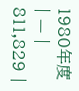1980年度 | — | 811,829 |